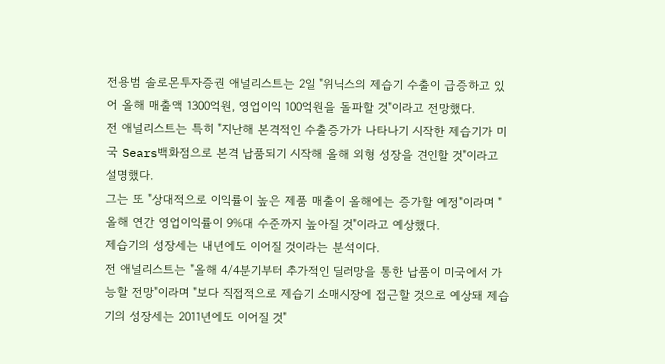전용범 솔로몬투자증권 애널리스트는 2일 "위닉스의 제습기 수출이 급증하고 있어 올해 매출액 1300억원, 영업이익 100억원을 돌파할 것"이라고 전망했다.
전 애널리스트는 특히 "지난해 본격적인 수출증가가 나타나기 시작한 제습기가 미국 Sears백화점으로 본격 납품되기 시작해 올해 외형 성장을 견인할 것"이라고 설명했다.
그는 또 "상대적으로 이익률이 높은 제품 매출이 올해에는 증가할 예정"이라며 "올해 연간 영업이익률이 9%대 수준까지 높아질 것"이라고 예상했다.
제습기의 성장세는 내년에도 이어질 것이라는 분석이다.
전 애널리스트는 "올해 4/4분기부터 추가적인 딜러망을 통한 납품이 미국에서 가능할 전망"이라며 "보다 직접적으로 제습기 소매시장에 접근할 것으로 예상돼 제습기의 성장세는 2011년에도 이어질 것"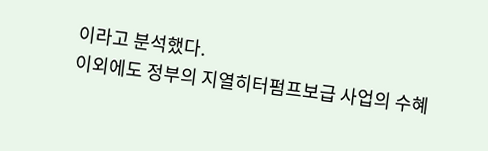이라고 분석했다.
이외에도 정부의 지열히터펌프보급 사업의 수혜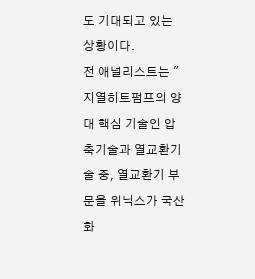도 기대되고 있는 상황이다.
전 애널리스트는 "지열히트펌프의 양대 핵심 기술인 압축기술과 열교환기술 중, 열교환기 부문을 위닉스가 국산화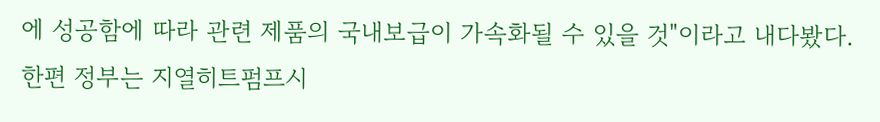에 성공함에 따라 관련 제품의 국내보급이 가속화될 수 있을 것"이라고 내다봤다.
한편 정부는 지열히트펌프시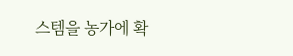스템을 농가에 확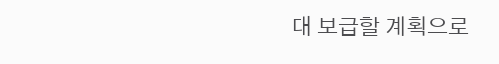대 보급할 계획으로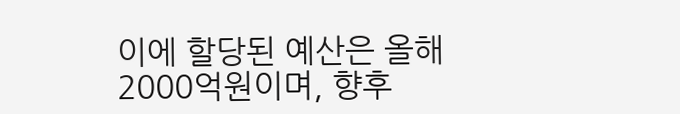이에 할당된 예산은 올해 2000억원이며, 향후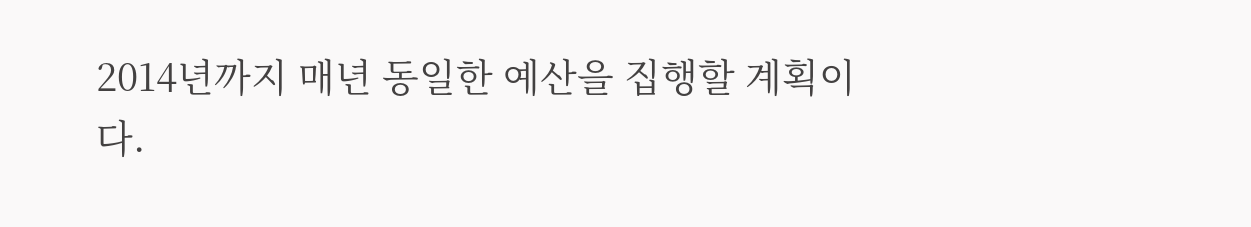2014년까지 매년 동일한 예산을 집행할 계획이다.